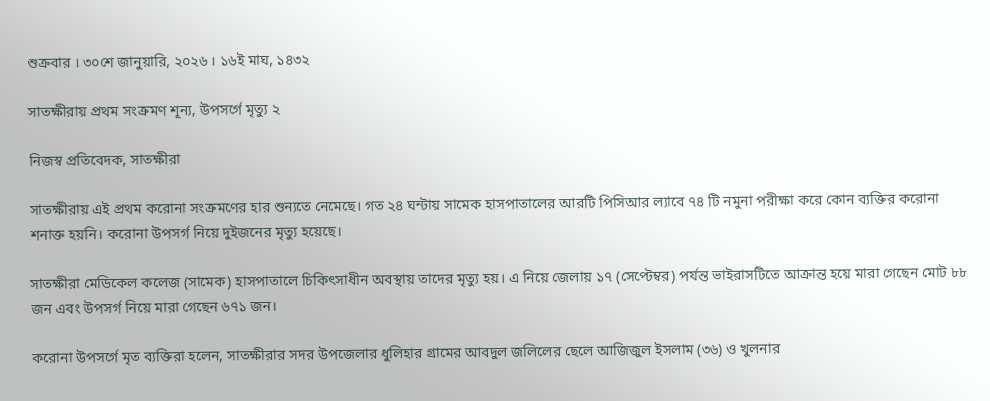শুক্রবার । ৩০শে জানুয়ারি, ২০২৬ । ১৬ই মাঘ, ১৪৩২

সাতক্ষীরায় প্রথম সংক্রমণ শূন্য, উপসর্গে মৃত্যু ২

নিজস্ব প্রতিবেদক, সাতক্ষীরা

সাতক্ষীরায় এই প্রথম করোনা সংক্রমণের হার শুন্যতে নেমেছে। গত ২৪ ঘন্টায় সামেক হাসপাতালের আরটি পিসিআর ল্যাবে ৭৪ টি নমুনা পরীক্ষা করে কোন ব্যক্তির করোনা শনাক্ত হয়নি। করোনা উপসর্গ নিয়ে দুইজনের মৃত্যু হয়েছে।

সাতক্ষীরা মেডিকেল কলেজ (সামেক) হাসপাতালে চিকিৎসাধীন অবস্থায় তাদের মৃত্যু হয়। এ নিয়ে জেলায় ১৭ (সেপ্টেম্বর) পর্যন্ত ভাইরাসটিতে আক্রান্ত হয়ে মারা গেছেন মোট ৮৮ জন এবং উপসর্গ নিয়ে মারা গেছেন ৬৭১ জন।

করোনা উপসর্গে মৃত ব্যক্তিরা হলেন, সাতক্ষীরার সদর উপজেলার ধুলিহার গ্রামের আবদুল জলিলের ছেলে আজিজুল ইসলাম (৩৬) ও খুলনার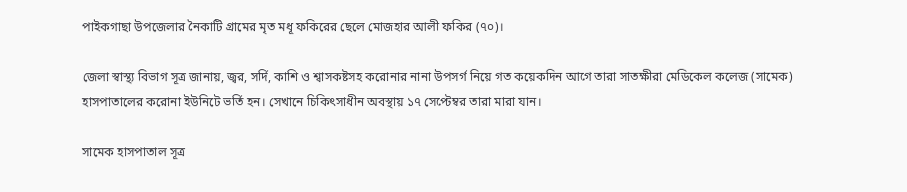পাইকগাছা উপজেলার নৈকাটি গ্রামের মৃত মধূ ফকিরের ছেলে মোজহার আলী ফকির (৭০)।

জেলা স্বাস্থ্য বিভাগ সূত্র জানায়, জ্বর, সর্দি, কাশি ও শ্বাসকষ্টসহ করোনার নানা উপসর্গ নিয়ে গত কয়েকদিন আগে তারা সাতক্ষীরা মেডিকেল কলেজ (সামেক) হাসপাতালের করোনা ইউনিটে ভর্তি হন। সেখানে চিকিৎসাধীন অবস্থায় ১৭ সেপ্টেম্বর তারা মারা যান।

সামেক হাসপাতাল সূত্র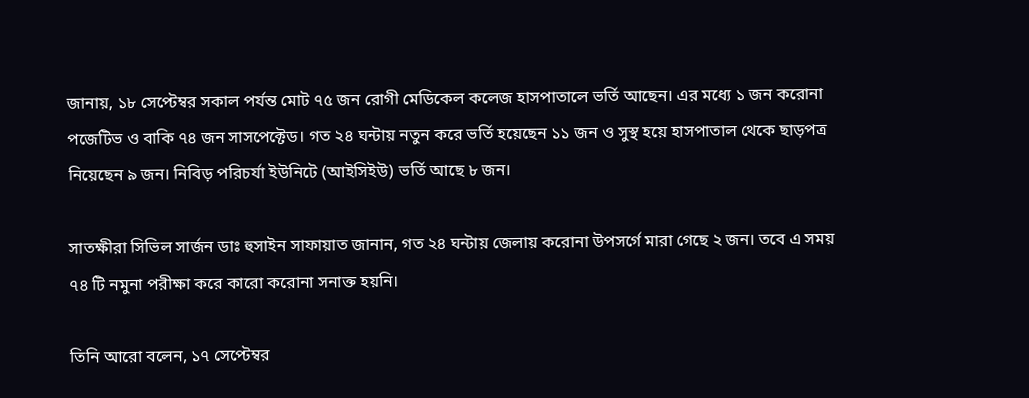জানায়, ১৮ সেপ্টেম্বর সকাল পর্যন্ত মোট ৭৫ জন রোগী মেডিকেল কলেজ হাসপাতালে ভর্তি আছেন। এর মধ্যে ১ জন করোনা পজেটিভ ও বাকি ৭৪ জন সাসপেক্টেড। গত ২৪ ঘন্টায় নতুন করে ভর্তি হয়েছেন ১১ জন ও সুস্থ হয়ে হাসপাতাল থেকে ছাড়পত্র নিয়েছেন ৯ জন। নিবিড় পরিচর্যা ইউনিটে (আইসিইউ) ভর্তি আছে ৮ জন।

সাতক্ষীরা সিভিল সার্জন ডাঃ হুসাইন সাফায়াত জানান, গত ২৪ ঘন্টায় জেলায় করোনা উপসর্গে মারা গেছে ২ জন। তবে এ সময় ৭৪ টি নমুনা পরীক্ষা করে কারো করোনা সনাক্ত হয়নি।

তিনি আরো বলেন, ১৭ সেপ্টেম্বর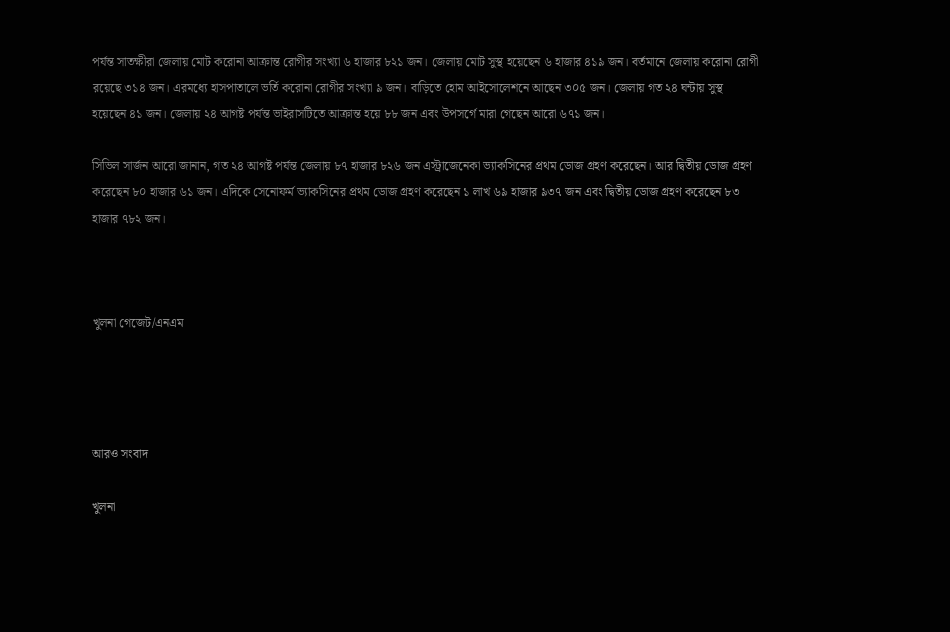পর্যন্ত সাতক্ষীরা জেলায় মোট করোনা আক্রান্ত রোগীর সংখ্যা ৬ হাজার ৮২১ জন। জেলায় মোট সুস্থ হয়েছেন ৬ হাজার ৪১৯ জন। বর্তমানে জেলায় করোনা রোগী রয়েছে ৩১৪ জন। এরমধ্যে হাসপাতালে ভর্তি করোনা রোগীর সংখ্যা ৯ জন। বাড়িতে হোম আইসোলেশনে আছেন ৩০৫ জন। জেলায় গত ২৪ ঘন্টায় সুস্থ হয়েছেন ৪১ জন। জেলায় ২৪ আগষ্ট পর্যন্ত ভাইরাসটিতে আক্রান্ত হয়ে ৮৮ জন এবং উপসর্গে মারা গেছেন আরো ৬৭১ জন।

সিভিল সার্জন আরো জানান, গত ২৪ আগষ্ট পর্যন্ত জেলায় ৮৭ হাজার ৮২৬ জন এস্ট্রাজেনেকা ভ্যাকসিনের প্রথম ডোজ গ্রহণ করেছেন। আর দ্বিতীয় ডোজ গ্রহণ করেছেন ৮০ হাজার ৬১ জন। এদিকে সেনোফর্ম ভ্যাকসিনের প্রথম ডোজ গ্রহণ করেছেন ১ লাখ ৬৯ হাজার ৯৩৭ জন এবং দ্বিতীয় ডোজ গ্রহণ করেছেন ৮৩ হাজার ৭৮২ জন।



খুলনা গেজেট/এনএম




আরও সংবাদ

খুলনা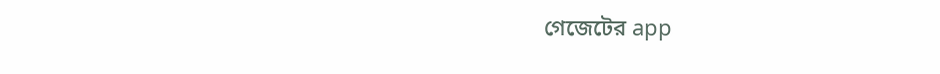গেজেটের app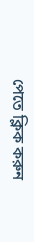পেতে ক্লিক করুন